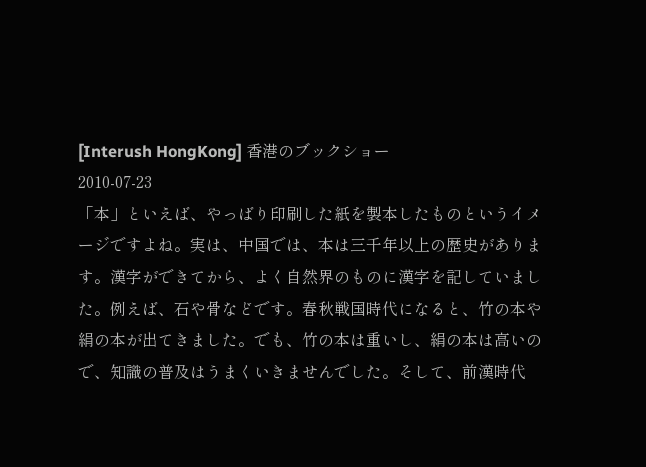[Interush HongKong] 香港のブックショー
2010-07-23
「本」といえば、やっばり印刷した紙を製本したものというイメージですよね。実は、中国では、本は三千年以上の歴史があります。漢字ができてから、よく自然界のものに漢字を記していました。例えば、石や骨などです。春秋戦国時代になると、竹の本や絹の本が出てきました。でも、竹の本は重いし、絹の本は高いので、知識の普及はうまくいきませんでした。そして、前漢時代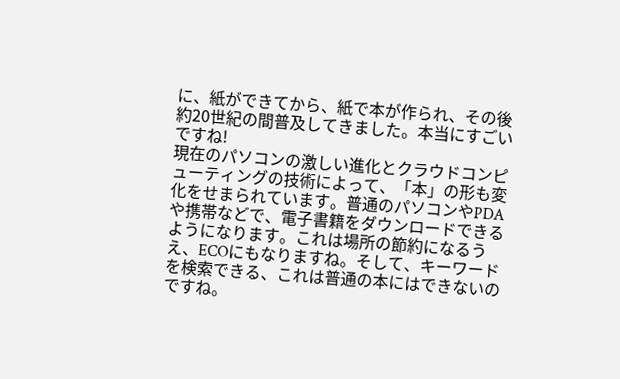に、紙ができてから、紙で本が作られ、その後約20世紀の間普及してきました。本当にすごいですね!
現在のパソコンの激しい進化とクラウドコンピューティングの技術によって、「本」の形も変化をせまられています。普通のパソコンやPDAや携帯などで、電子書籍をダウンロードできるようになります。これは場所の節約になるうえ、ECOにもなりますね。そして、キーワードを検索できる、これは普通の本にはできないのですね。